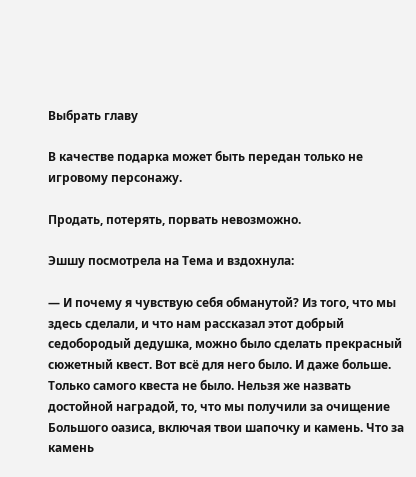Выбрать главу

В качестве подарка может быть передан только не игровому персонажу.

Продать, потерять, порвать невозможно.

Эшшу посмотрела на Тема и вздохнула:

— И почему я чувствую себя обманутой? Из того, что мы здесь сделали, и что нам рассказал этот добрый седобородый дедушка, можно было сделать прекрасный сюжетный квест. Вот всё для него было. И даже больше. Только самого квеста не было. Нельзя же назвать достойной наградой, то, что мы получили за очищение Большого оазиса, включая твои шапочку и камень. Что за камень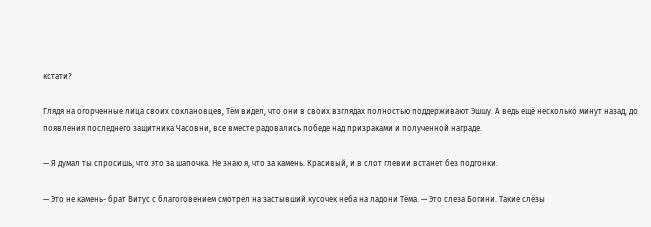кстати?

Глядя на огорченные лица своих соклановцев, Тём видел, что они в своих взглядах полностью поддерживают Эшшу. А ведь ещё несколько минут назад, до появления последнего защитника Часовни, все вместе радовались победе над призраками и полученной награде.

— Я думал ты спросишь, что это за шапочка. Не знаю я, что за камень. Красивый, и в слот глевии встанет без подгонки.

— Это не камень- брат Витус с благоговением смотрел на застывший кусочек неба на ладони Тёма. — Это слеза Богини. Такие слёзы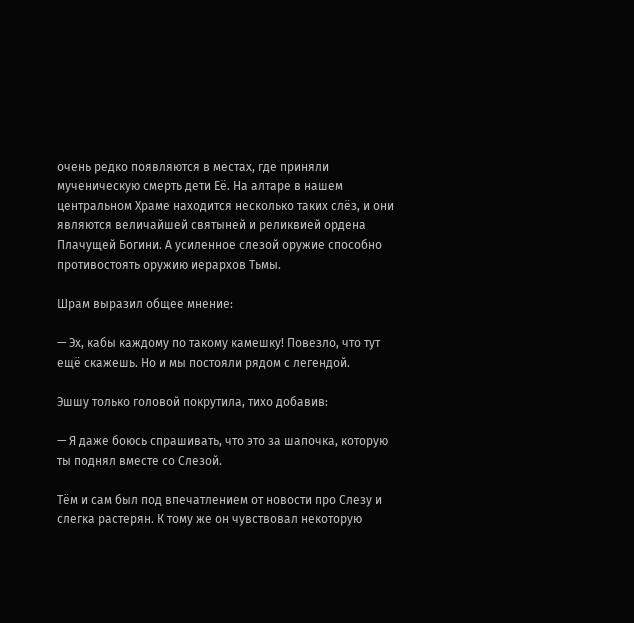очень редко появляются в местах, где приняли мученическую смерть дети Её. На алтаре в нашем центральном Храме находится несколько таких слёз, и они являются величайшей святыней и реликвией ордена Плачущей Богини. А усиленное слезой оружие способно противостоять оружию иерархов Тьмы.

Шрам выразил общее мнение:

— Эх, кабы каждому по такому камешку! Повезло, что тут ещё скажешь. Но и мы постояли рядом с легендой.

Эшшу только головой покрутила, тихо добавив:

— Я даже боюсь спрашивать, что это за шапочка, которую ты поднял вместе со Слезой.

Тём и сам был под впечатлением от новости про Слезу и слегка растерян. К тому же он чувствовал некоторую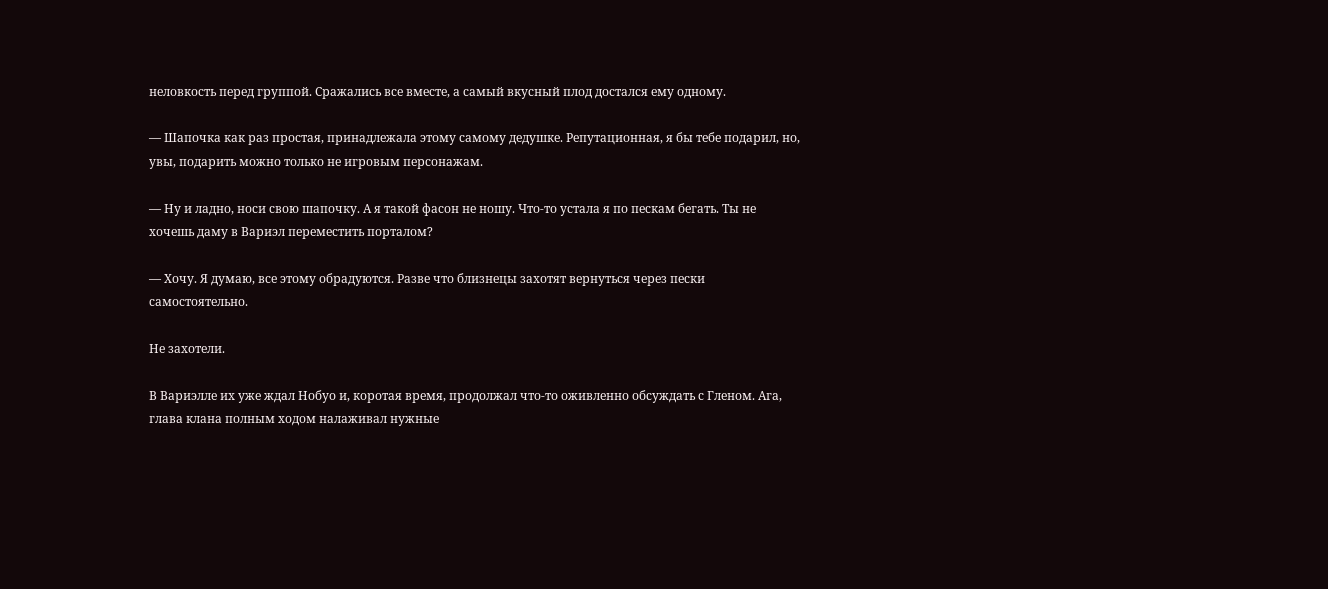неловкость перед группой. Сражались все вместе, а самый вкусный плод достался ему одному.

— Шапочка как раз простая, принадлежала этому самому дедушке. Репутационная, я бы тебе подарил, но, увы, подарить можно только не игровым персонажам.

— Ну и ладно, носи свою шапочку. А я такой фасон не ношу. Что‑то устала я по пескам бегать. Ты не хочешь даму в Вариэл переместить порталом?

— Хочу. Я думаю, все этому обрадуются. Разве что близнецы захотят вернуться через пески самостоятельно.

Не захотели.

В Вариэлле их уже ждал Нобуо и, коротая время, продолжал что‑то оживленно обсуждать с Гленом. Ага, глава клана полным ходом налаживал нужные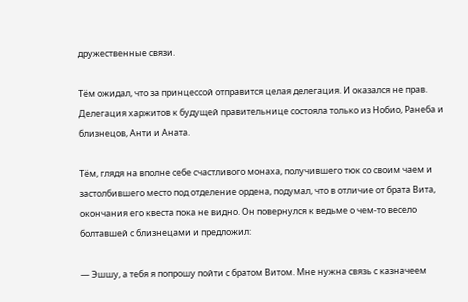дружественные связи.

Тём ожидал, что за принцессой отправится целая делегация. И оказался не прав. Делегация харжитов к будущей правительнице состояла только из Нобио, Ранеба и близнецов, Анти и Аната.

Тём, глядя на вполне себе счастливого монаха, получившего тюк со своим чаем и застолбившего место под отделение ордена, подумал, что в отличие от брата Вита, окончания его квеста пока не видно. Он повернулся к ведьме о чем‑то весело болтавшей с близнецами и предложил:

— Эшшу, а тебя я попрошу пойти с братом Витом. Мне нужна связь с казначеем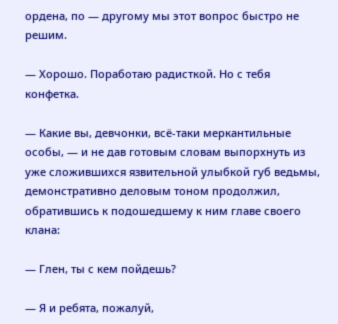ордена, по — другому мы этот вопрос быстро не решим.

— Хорошо. Поработаю радисткой. Но с тебя конфетка.

— Какие вы, девчонки, всё‑таки меркантильные особы, — и не дав готовым словам выпорхнуть из уже сложившихся язвительной улыбкой губ ведьмы, демонстративно деловым тоном продолжил, обратившись к подошедшему к ним главе своего клана:

— Глен, ты с кем пойдешь?

— Я и ребята, пожалуй,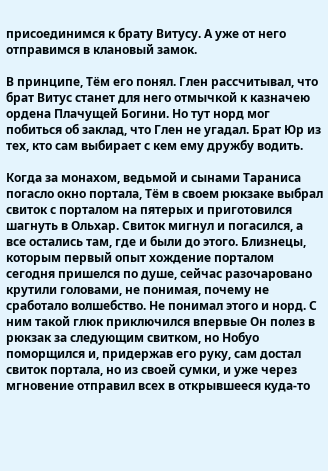присоединимся к брату Витусу. А уже от него отправимся в клановый замок.

В принципе, Тём его понял. Глен рассчитывал, что брат Витус станет для него отмычкой к казначею ордена Плачущей Богини. Но тут норд мог побиться об заклад, что Глен не угадал. Брат Юр из тех, кто сам выбирает с кем ему дружбу водить.

Когда за монахом, ведьмой и сынами Тараниса погасло окно портала, Тём в своем рюкзаке выбрал свиток с порталом на пятерых и приготовился шагнуть в Ольхар. Свиток мигнул и погасился, а все остались там, где и были до этого. Близнецы, которым первый опыт хождение порталом сегодня пришелся по душе, сейчас разочаровано крутили головами, не понимая, почему не сработало волшебство. Не понимал этого и норд. С ним такой глюк приключился впервые Он полез в рюкзак за следующим свитком, но Нобуо поморщился и, придержав его руку, сам достал свиток портала, но из своей сумки, и уже через мгновение отправил всех в открывшееся куда‑то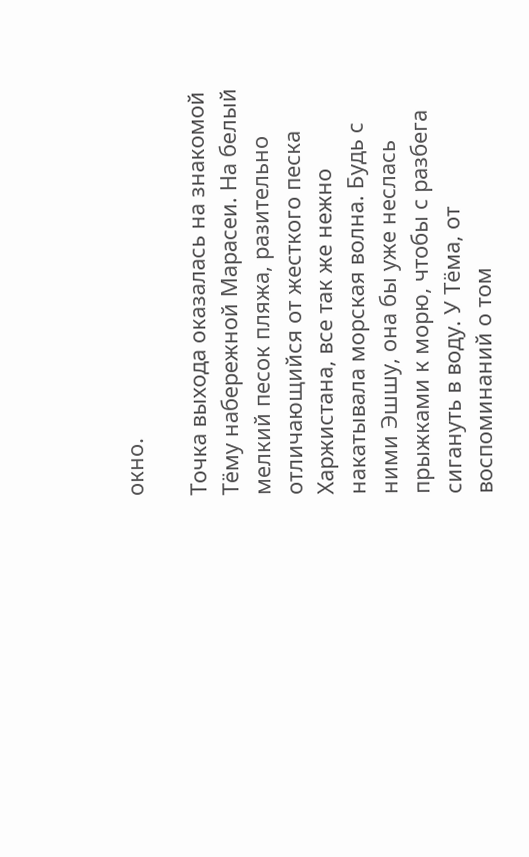окно.

Точка выхода оказалась на знакомой Тёму набережной Марасеи. На белый мелкий песок пляжа, разительно отличающийся от жесткого песка Харжистана, все так же нежно накатывала морская волна. Будь с ними Эшшу, она бы уже неслась прыжками к морю, чтобы с разбега сигануть в воду. У Тёма, от воспоминаний о том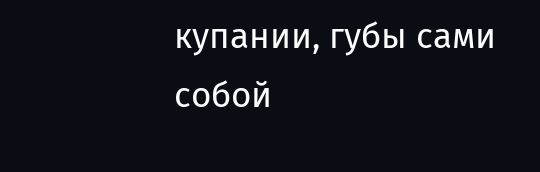купании, губы сами собой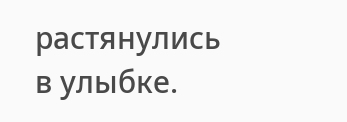растянулись в улыбке.